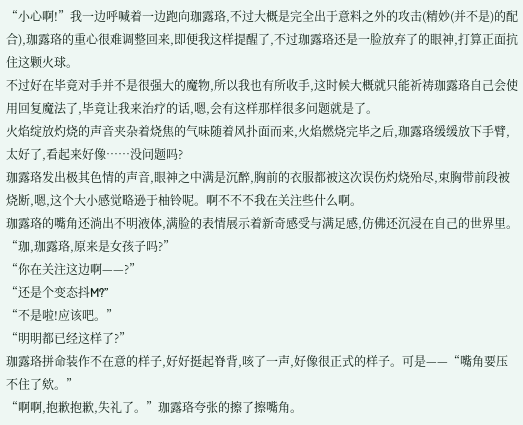“小心啊!”我一边呼喊着一边跑向珈露珞,不过大概是完全出于意料之外的攻击(精妙(并不是)的配合),珈露珞的重心很难调整回来,即便我这样提醒了,不过珈露珞还是一脸放弃了的眼神,打算正面抗住这颗火球。
不过好在毕竟对手并不是很强大的魔物,所以我也有所收手,这时候大概就只能祈祷珈露珞自己会使用回复魔法了,毕竟让我来治疗的话,嗯,会有这样那样很多问题就是了。
火焰绽放灼烧的声音夹杂着烧焦的气味随着风扑面而来,火焰燃烧完毕之后,珈露珞缓缓放下手臂,太好了,看起来好像……没问题吗?
珈露珞发出极其色情的声音,眼神之中满是沉醉,胸前的衣服都被这次误伤灼烧殆尽,束胸带前段被烧断,嗯,这个大小感觉略逊于柚铃呢。啊不不不我在关注些什么啊。
珈露珞的嘴角还淌出不明液体,满脸的表情展示着新奇感受与满足感,仿佛还沉浸在自己的世界里。
“珈,珈露珞,原来是女孩子吗?”
“你在关注这边啊——?”
“还是个变态抖M?”
“不是啦!应该吧。”
“明明都已经这样了?”
珈露珞拼命装作不在意的样子,好好挺起脊背,咳了一声,好像很正式的样子。可是——“嘴角要压不住了欸。”
“啊啊,抱歉抱歉,失礼了。”珈露珞夸张的擦了擦嘴角。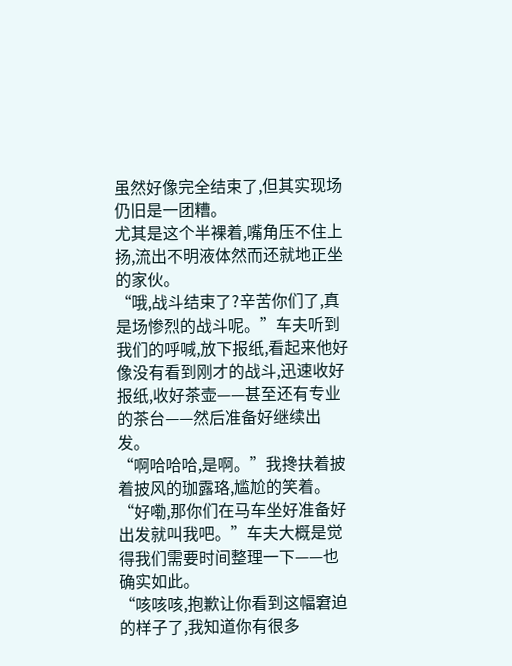虽然好像完全结束了,但其实现场仍旧是一团糟。
尤其是这个半裸着,嘴角压不住上扬,流出不明液体然而还就地正坐的家伙。
“哦,战斗结束了?辛苦你们了,真是场惨烈的战斗呢。”车夫听到我们的呼喊,放下报纸,看起来他好像没有看到刚才的战斗,迅速收好报纸,收好茶壶——甚至还有专业的茶台——然后准备好继续出发。
“啊哈哈哈,是啊。”我搀扶着披着披风的珈露珞,尴尬的笑着。
“好嘞,那你们在马车坐好准备好出发就叫我吧。”车夫大概是觉得我们需要时间整理一下——也确实如此。
“咳咳咳,抱歉让你看到这幅窘迫的样子了,我知道你有很多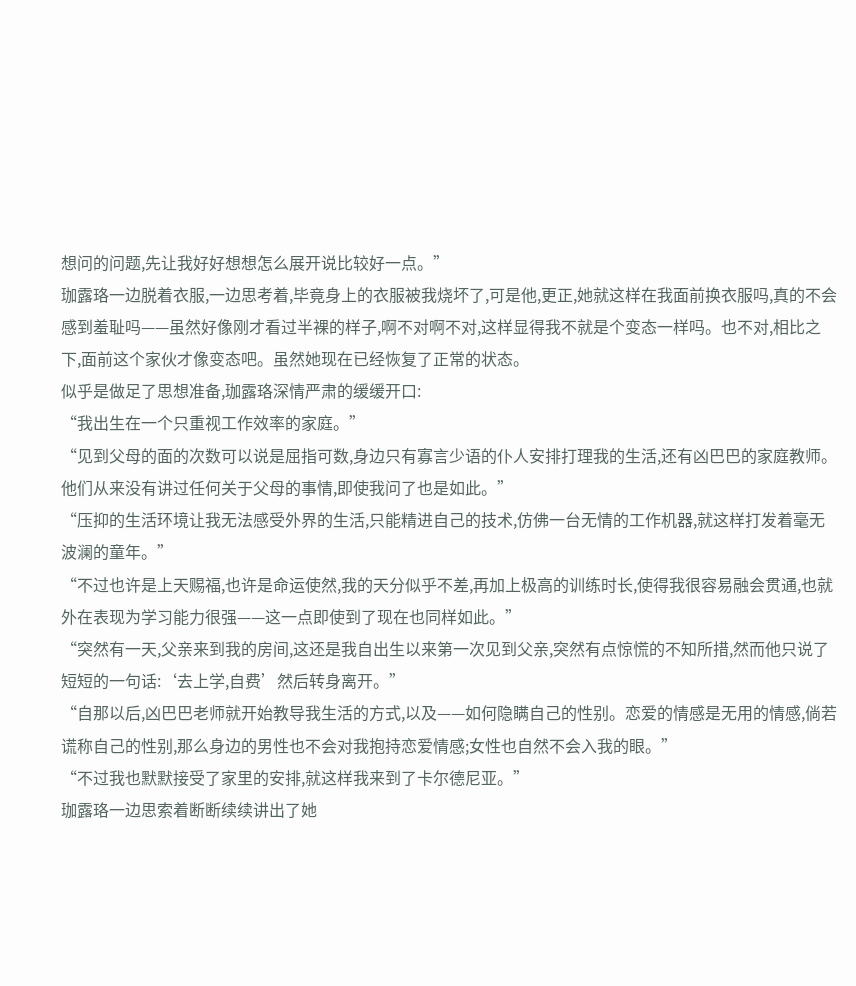想问的问题,先让我好好想想怎么展开说比较好一点。”
珈露珞一边脱着衣服,一边思考着,毕竟身上的衣服被我烧坏了,可是他,更正,她就这样在我面前换衣服吗,真的不会感到羞耻吗——虽然好像刚才看过半裸的样子,啊不对啊不对,这样显得我不就是个变态一样吗。也不对,相比之下,面前这个家伙才像变态吧。虽然她现在已经恢复了正常的状态。
似乎是做足了思想准备,珈露珞深情严肃的缓缓开口:
“我出生在一个只重视工作效率的家庭。”
“见到父母的面的次数可以说是屈指可数,身边只有寡言少语的仆人安排打理我的生活,还有凶巴巴的家庭教师。他们从来没有讲过任何关于父母的事情,即使我问了也是如此。”
“压抑的生活环境让我无法感受外界的生活,只能精进自己的技术,仿佛一台无情的工作机器,就这样打发着毫无波澜的童年。”
“不过也许是上天赐福,也许是命运使然,我的天分似乎不差,再加上极高的训练时长,使得我很容易融会贯通,也就外在表现为学习能力很强——这一点即使到了现在也同样如此。”
“突然有一天,父亲来到我的房间,这还是我自出生以来第一次见到父亲,突然有点惊慌的不知所措,然而他只说了短短的一句话:‘去上学,自费’然后转身离开。”
“自那以后,凶巴巴老师就开始教导我生活的方式,以及——如何隐瞒自己的性别。恋爱的情感是无用的情感,倘若谎称自己的性别,那么身边的男性也不会对我抱持恋爱情感;女性也自然不会入我的眼。”
“不过我也默默接受了家里的安排,就这样我来到了卡尔德尼亚。”
珈露珞一边思索着断断续续讲出了她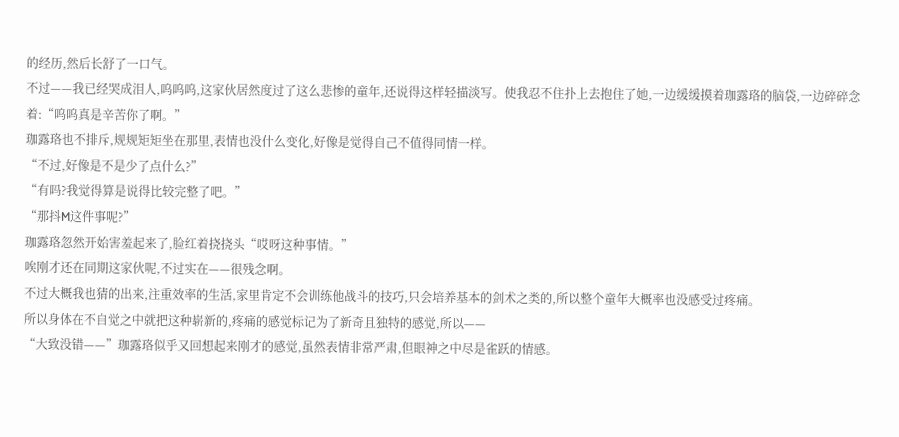的经历,然后长舒了一口气。
不过——我已经哭成泪人,呜呜呜,这家伙居然度过了这么悲惨的童年,还说得这样轻描淡写。使我忍不住扑上去抱住了她,一边缓缓摸着珈露珞的脑袋,一边碎碎念着:“呜呜真是辛苦你了啊。”
珈露珞也不排斥,规规矩矩坐在那里,表情也没什么变化,好像是觉得自己不值得同情一样。
“不过,好像是不是少了点什么?”
“有吗?我觉得算是说得比较完整了吧。”
“那抖M这件事呢?”
珈露珞忽然开始害羞起来了,脸红着挠挠头“哎呀这种事情。”
唉刚才还在同期这家伙呢,不过实在——很残念啊。
不过大概我也猜的出来,注重效率的生活,家里肯定不会训练他战斗的技巧,只会培养基本的剑术之类的,所以整个童年大概率也没感受过疼痛。
所以身体在不自觉之中就把这种崭新的,疼痛的感觉标记为了新奇且独特的感觉,所以——
“大致没错——”珈露珞似乎又回想起来刚才的感觉,虽然表情非常严肃,但眼神之中尽是雀跃的情感。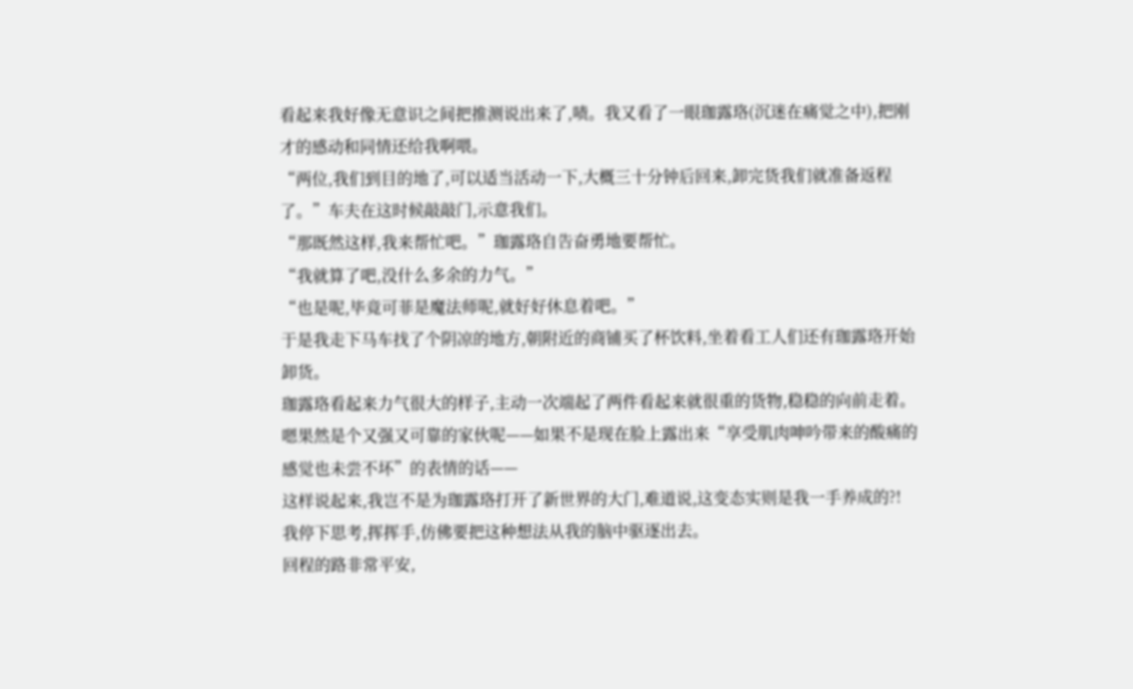看起来我好像无意识之间把推测说出来了,啧。我又看了一眼珈露珞(沉迷在痛觉之中),把刚才的感动和同情还给我啊喂。
“两位,我们到目的地了,可以适当活动一下,大概三十分钟后回来,卸完货我们就准备返程了。”车夫在这时候敲敲门,示意我们。
“那既然这样,我来帮忙吧。”珈露珞自告奋勇地要帮忙。
“我就算了吧,没什么多余的力气。”
“也是呢,毕竟可菲是魔法师呢,就好好休息着吧。”
于是我走下马车找了个阴凉的地方,朝附近的商铺买了杯饮料,坐着看工人们还有珈露珞开始卸货。
珈露珞看起来力气很大的样子,主动一次端起了两件看起来就很重的货物,稳稳的向前走着。嗯果然是个又强又可靠的家伙呢——如果不是现在脸上露出来“享受肌肉呻吟带来的酸痛的感觉也未尝不坏”的表情的话——
这样说起来,我岂不是为珈露珞打开了新世界的大门,难道说,这变态实则是我一手养成的?!
我停下思考,挥挥手,仿佛要把这种想法从我的脑中驱逐出去。
回程的路非常平安,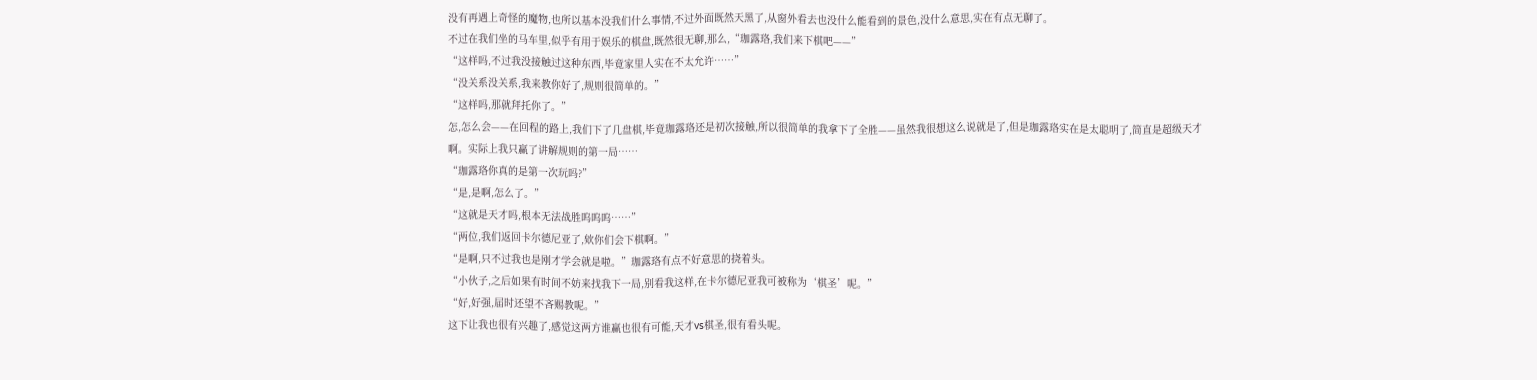没有再遇上奇怪的魔物,也所以基本没我们什么事情,不过外面既然天黑了,从窗外看去也没什么能看到的景色,没什么意思,实在有点无聊了。
不过在我们坐的马车里,似乎有用于娱乐的棋盘,既然很无聊,那么,“珈露珞,我们来下棋吧——”
“这样吗,不过我没接触过这种东西,毕竟家里人实在不太允许……”
“没关系没关系,我来教你好了,规则很简单的。”
“这样吗,那就拜托你了。”
怎,怎么会——在回程的路上,我们下了几盘棋,毕竟珈露珞还是初次接触,所以很简单的我拿下了全胜——虽然我很想这么说就是了,但是珈露珞实在是太聪明了,简直是超级天才啊。实际上我只赢了讲解规则的第一局……
“珈露珞你真的是第一次玩吗?”
“是,是啊,怎么了。”
“这就是天才吗,根本无法战胜呜呜呜……”
“两位,我们返回卡尔德尼亚了,欸你们会下棋啊。”
“是啊,只不过我也是刚才学会就是啦。”珈露珞有点不好意思的挠着头。
“小伙子,之后如果有时间不妨来找我下一局,别看我这样,在卡尔德尼亚我可被称为‘棋圣’呢。”
“好,好强,届时还望不吝赐教呢。”
这下让我也很有兴趣了,感觉这两方谁赢也很有可能,天才vs棋圣,很有看头呢。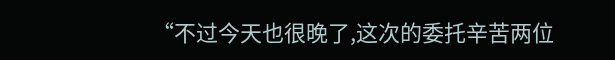“不过今天也很晚了,这次的委托辛苦两位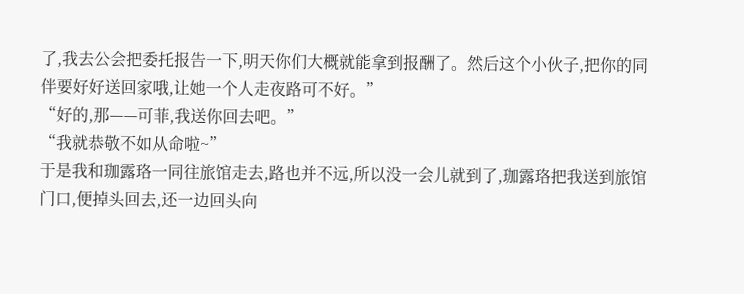了,我去公会把委托报告一下,明天你们大概就能拿到报酬了。然后这个小伙子,把你的同伴要好好送回家哦,让她一个人走夜路可不好。”
“好的,那——可菲,我送你回去吧。”
“我就恭敬不如从命啦~”
于是我和珈露珞一同往旅馆走去,路也并不远,所以没一会儿就到了,珈露珞把我送到旅馆门口,便掉头回去,还一边回头向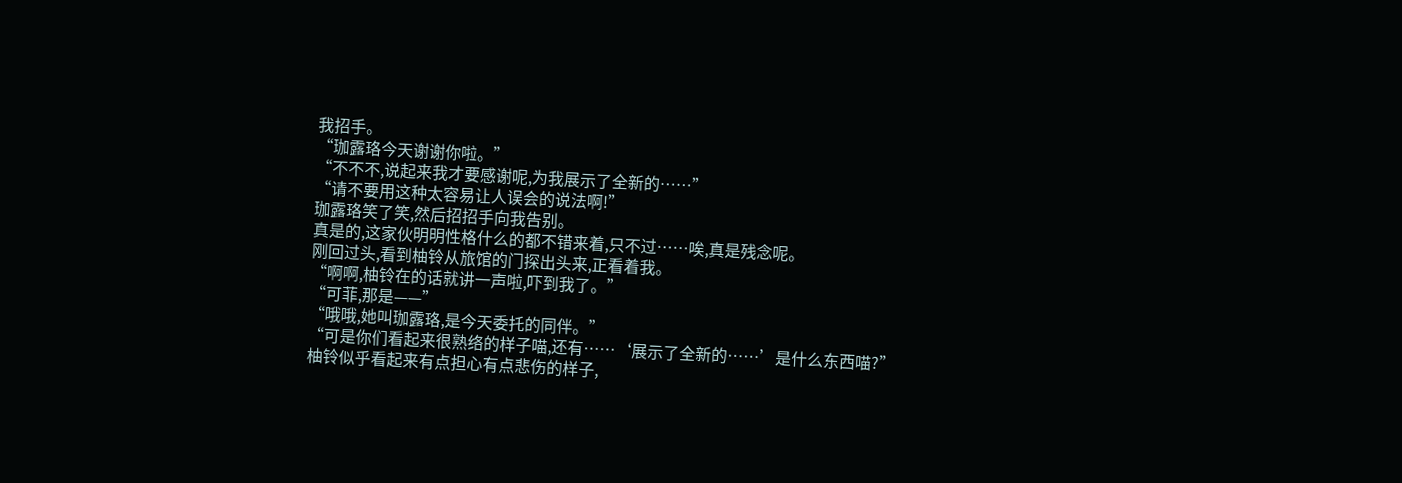我招手。
“珈露珞今天谢谢你啦。”
“不不不,说起来我才要感谢呢,为我展示了全新的……”
“请不要用这种太容易让人误会的说法啊!”
珈露珞笑了笑,然后招招手向我告别。
真是的,这家伙明明性格什么的都不错来着,只不过……唉,真是残念呢。
刚回过头,看到柚铃从旅馆的门探出头来,正看着我。
“啊啊,柚铃在的话就讲一声啦,吓到我了。”
“可菲,那是——”
“哦哦,她叫珈露珞,是今天委托的同伴。”
“可是你们看起来很熟络的样子喵,还有……‘展示了全新的……’是什么东西喵?”
柚铃似乎看起来有点担心有点悲伤的样子,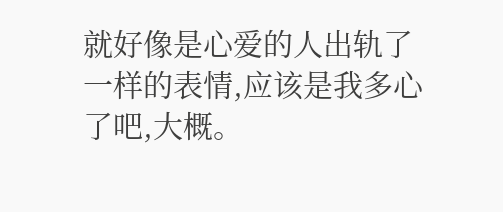就好像是心爱的人出轨了一样的表情,应该是我多心了吧,大概。